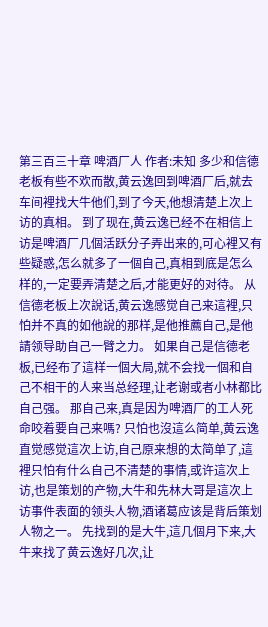第三百三十章 啤酒厂人 作者:未知 多少和信德老板有些不欢而散,黄云逸回到啤酒厂后,就去车间裡找大牛他们,到了今天,他想清楚上次上访的真相。 到了现在,黄云逸已经不在相信上访是啤酒厂几個活跃分子弄出来的,可心裡又有些疑惑,怎么就多了一個自己,真相到底是怎么样的,一定要弄清楚之后,才能更好的对待。 从信德老板上次說话,黄云逸感觉自己来這裡,只怕并不真的如他說的那样,是他推薦自己,是他請领导助自己一臂之力。 如果自己是信德老板,已经布了這样一個大局,就不会找一個和自己不相干的人来当总经理,让老谢或者小林都比自己强。 那自己来,真是因为啤酒厂的工人死命咬着要自己来嗎? 只怕也沒這么简单,黄云逸直觉感觉這次上访,自己原来想的太简单了,這裡只怕有什么自己不清楚的事情,或许這次上访,也是策划的产物,大牛和先林大哥是這次上访事件表面的领头人物,酒诸葛应该是背后策划人物之一。 先找到的是大牛,這几個月下来,大牛来找了黄云逸好几次,让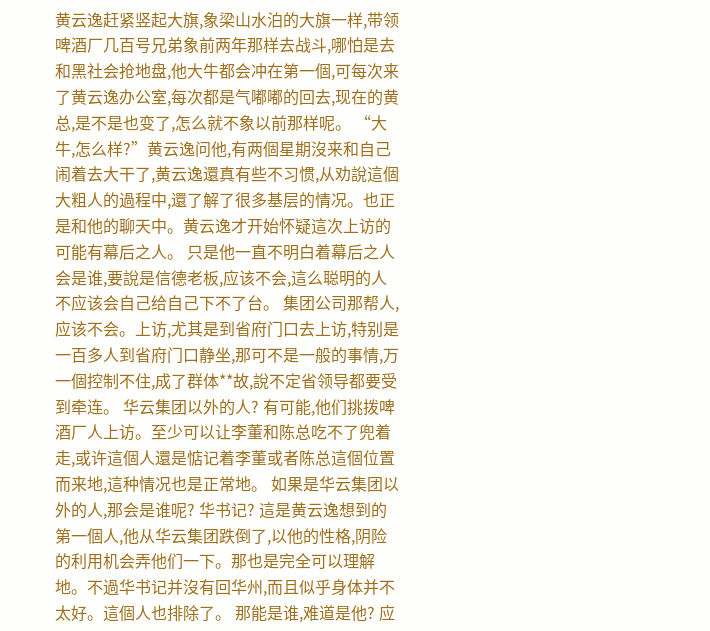黄云逸赶紧竖起大旗,象梁山水泊的大旗一样,带领啤酒厂几百号兄弟象前两年那样去战斗,哪怕是去和黑社会抢地盘,他大牛都会冲在第一個,可每次来了黄云逸办公室,每次都是气嘟嘟的回去,现在的黄总,是不是也变了,怎么就不象以前那样呢。 “大牛,怎么样?”黄云逸问他,有两個星期沒来和自己闹着去大干了,黄云逸還真有些不习惯,从劝說這個大粗人的過程中,還了解了很多基层的情况。也正是和他的聊天中。黄云逸才开始怀疑這次上访的可能有幕后之人。 只是他一直不明白着幕后之人会是谁,要說是信德老板,应该不会,這么聪明的人不应该会自己给自己下不了台。 集团公司那帮人,应该不会。上访,尤其是到省府门口去上访,特别是一百多人到省府门口静坐,那可不是一般的事情,万一個控制不住,成了群体**故,說不定省领导都要受到牵连。 华云集团以外的人? 有可能,他们挑拨啤酒厂人上访。至少可以让李董和陈总吃不了兜着走,或许這個人還是惦记着李董或者陈总這個位置而来地,這种情况也是正常地。 如果是华云集团以外的人,那会是谁呢? 华书记? 這是黄云逸想到的第一個人,他从华云集团跌倒了,以他的性格,阴险的利用机会弄他们一下。那也是完全可以理解地。不過华书记并沒有回华州,而且似乎身体并不太好。這個人也排除了。 那能是谁,难道是他? 应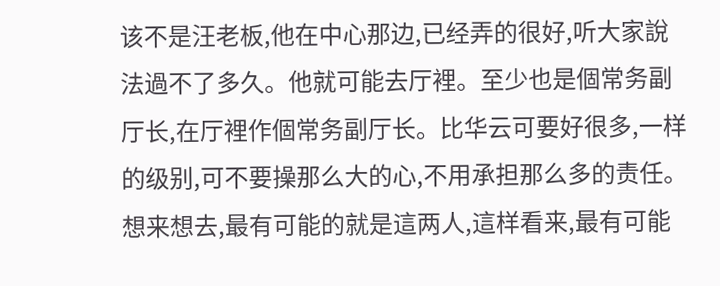该不是汪老板,他在中心那边,已经弄的很好,听大家說法過不了多久。他就可能去厅裡。至少也是個常务副厅长,在厅裡作個常务副厅长。比华云可要好很多,一样的级别,可不要操那么大的心,不用承担那么多的责任。 想来想去,最有可能的就是這两人,這样看来,最有可能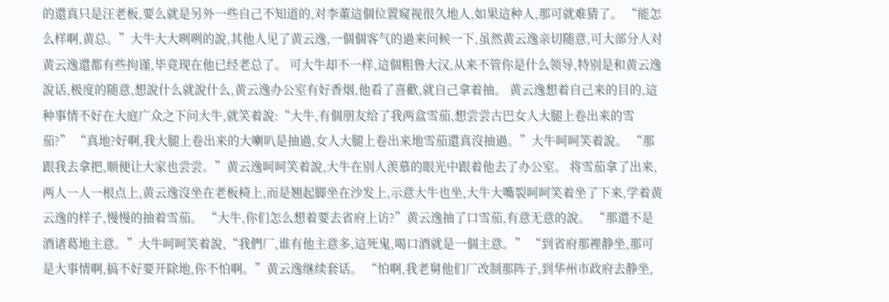的還真只是汪老板,要么就是另外一些自己不知道的,对李董這個位置窥视很久地人,如果這种人,那可就难猜了。 “能怎么样啊,黄总。”大牛大大咧咧的說,其他人见了黄云逸,一個個客气的過来问候一下,虽然黄云逸亲切随意,可大部分人对黄云逸還都有些拘谨,毕竟现在他已经老总了。 可大牛却不一样,這個粗鲁大汉,从来不管你是什么领导,特别是和黄云逸說话,极度的随意,想說什么就說什么,黄云逸办公室有好香烟,他看了喜歡,就自己拿着抽。 黄云逸想着自己来的目的,這种事情不好在大庭广众之下问大牛,就笑着說:“大牛,有個朋友给了我两盒雪茄,想尝尝古巴女人大腿上卷出来的雪茄?” “真地?好啊,我大腿上卷出来的大喇叭是抽過,女人大腿上卷出来地雪茄還真沒抽過。”大牛呵呵笑着說。 “那跟我去拿把,顺便让大家也尝尝。”黄云逸呵呵笑着說,大牛在别人羡慕的眼光中跟着他去了办公室。 将雪茄拿了出来,两人一人一根点上,黄云逸沒坐在老板椅上,而是翘起脚坐在沙发上,示意大牛也坐,大牛大嘴裂呵呵笑着坐了下来,学着黄云逸的样子,慢慢的抽着雪茄。 “大牛,你们怎么想着要去省府上访?”黄云逸抽了口雪茄,有意无意的說。 “那還不是酒诸葛地主意。”大牛呵呵笑着說,“我們厂,谁有他主意多,這死鬼,喝口酒就是一個主意。” “到省府那裡静坐,那可是大事情啊,搞不好要开除地,你不怕啊。”黄云逸继续套话。 “怕啊,我老舅他们厂改制那阵子,到华州市政府去静坐,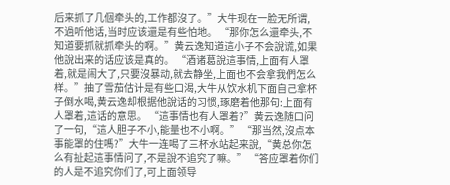后来抓了几個牵头的,工作都沒了。”大牛现在一脸无所谓,不過听他话,当时应该還是有些怕地。 “那你怎么還牵头,不知道要抓就抓牵头的啊。”黄云逸知道這小子不会說谎,如果他說出来的话应该是真的。 “酒诸葛說這事情,上面有人罩着,就是闹大了,只要沒暴动,就去静坐,上面也不会拿我們怎么样。”抽了雪茄估计是有些口渴,大牛从饮水机下面自己拿杯子倒水喝,黄云逸却根据他說话的习惯,琢磨着他那句:上面有人罩着,這话的意思。 “這事情也有人罩着?”黄云逸随口问了一句,“這人胆子不小,能量也不小啊。” “那当然,沒点本事能罩的住嗎?”大牛一连喝了三杯水站起来說,“黄总你怎么有扯起這事情问了,不是說不追究了嘛。” “答应罩着你们的人是不追究你们了,可上面领导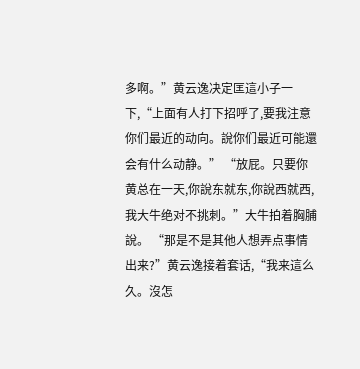多啊。”黄云逸决定匡這小子一下,“上面有人打下招呼了,要我注意你们最近的动向。說你们最近可能還会有什么动静。” “放屁。只要你黄总在一天,你說东就东,你說西就西,我大牛绝对不挑刺。”大牛拍着胸脯說。 “那是不是其他人想弄点事情出来?”黄云逸接着套话,“我来這么久。沒怎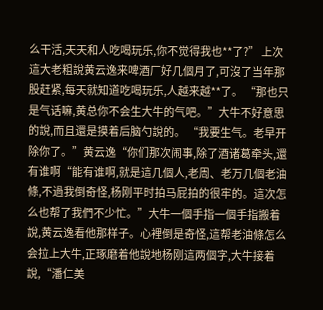么干活,天天和人吃喝玩乐,你不觉得我也**了?” 上次這大老粗說黄云逸来啤酒厂好几個月了,可沒了当年那股赶紧,每天就知道吃喝玩乐,人越来越**了。 “那也只是气话嘛,黄总你不会生大牛的气吧。”大牛不好意思的說,而且還是摸着后脑勺說的。 “我要生气。老早开除你了。”黄云逸“你们那次闹事,除了酒诸葛牵头,還有谁啊“能有谁啊,就是這几個人,老周、老万几個老油條,不過我倒奇怪,杨刚平时拍马屁拍的很牢的。這次怎么也帮了我們不少忙。”大牛一個手指一個手指搬着說,黄云逸看他那样子。心裡倒是奇怪,這帮老油條怎么会拉上大牛,正琢磨着他說地杨刚這两個字,大牛接着說,“潘仁美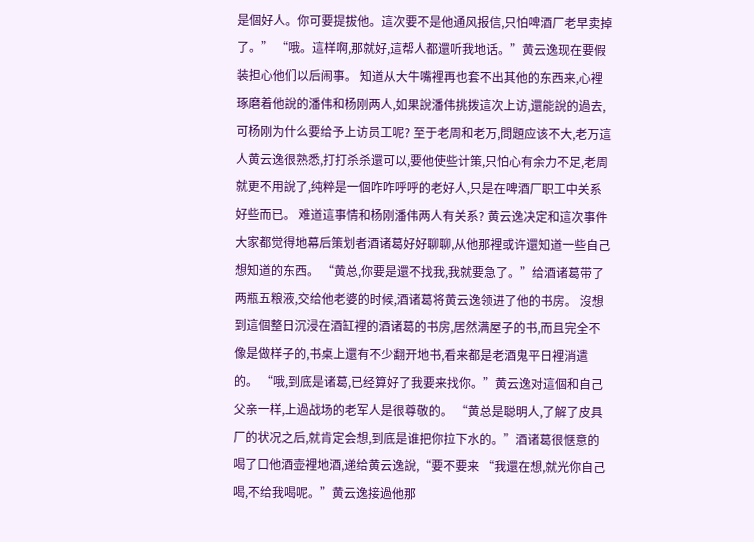是個好人。你可要提拔他。這次要不是他通风报信,只怕啤酒厂老早卖掉了。” “哦。這样啊,那就好,這帮人都還听我地话。”黄云逸现在要假装担心他们以后闹事。 知道从大牛嘴裡再也套不出其他的东西来,心裡琢磨着他說的潘伟和杨刚两人,如果說潘伟挑拨這次上访,還能說的過去,可杨刚为什么要给予上访员工呢? 至于老周和老万,問題应该不大,老万這人黄云逸很熟悉,打打杀杀還可以,要他使些计策,只怕心有余力不足,老周就更不用說了,纯粹是一個咋咋呼呼的老好人,只是在啤酒厂职工中关系好些而已。 难道這事情和杨刚潘伟两人有关系? 黄云逸决定和這次事件大家都觉得地幕后策划者酒诸葛好好聊聊,从他那裡或许還知道一些自己想知道的东西。 “黄总,你要是還不找我,我就要急了。”给酒诸葛带了两瓶五粮液,交给他老婆的时候,酒诸葛将黄云逸领进了他的书房。 沒想到這個整日沉浸在酒缸裡的酒诸葛的书房,居然满屋子的书,而且完全不像是做样子的,书桌上還有不少翻开地书,看来都是老酒鬼平日裡消遣的。 “哦,到底是诸葛,已经算好了我要来找你。”黄云逸对這個和自己父亲一样,上過战场的老军人是很尊敬的。 “黄总是聪明人,了解了皮具厂的状况之后,就肯定会想,到底是谁把你拉下水的。”酒诸葛很惬意的喝了口他酒壶裡地酒,递给黄云逸說,“要不要来 “我還在想,就光你自己喝,不给我喝呢。”黄云逸接過他那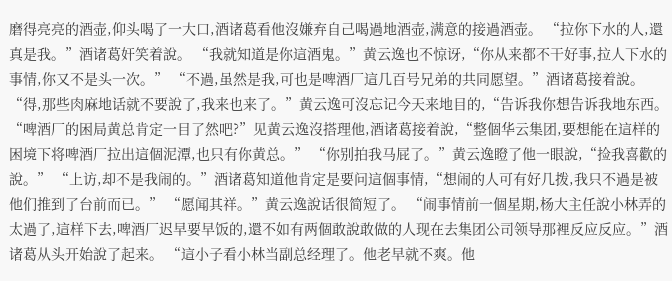磨得亮亮的酒壶,仰头喝了一大口,酒诸葛看他沒嫌弃自己喝過地酒壶,满意的接過酒壶。 “拉你下水的人,還真是我。”酒诸葛奸笑着說。 “我就知道是你這酒鬼。”黄云逸也不惊讶,“你从来都不干好事,拉人下水的事情,你又不是头一次。” “不過,虽然是我,可也是啤酒厂這几百号兄弟的共同愿望。”酒诸葛接着說。 “得,那些肉麻地话就不要說了,我来也来了。”黄云逸可沒忘记今天来地目的,“告诉我你想告诉我地东西。“啤酒厂的困局黄总肯定一目了然吧?”见黄云逸沒搭理他,酒诸葛接着說,“整個华云集团,要想能在這样的困境下将啤酒厂拉出這個泥潭,也只有你黄总。” “你别拍我马屁了。”黄云逸瞪了他一眼說,“捡我喜歡的說。” “上访,却不是我闹的。”酒诸葛知道他肯定是要问這個事情,“想闹的人可有好几拨,我只不過是被他们推到了台前而已。” “愿闻其祥。”黄云逸說话很简短了。 “闹事情前一個星期,杨大主任說小林弄的太過了,這样下去,啤酒厂迟早要早饭的,還不如有两個敢說敢做的人现在去集团公司领导那裡反应反应。”酒诸葛从头开始說了起来。 “這小子看小林当副总经理了。他老早就不爽。他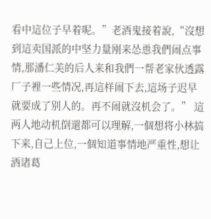看中這位子早着呢。”老酒鬼接着說,“沒想到這卖国派的中坚力量刚来怂恿我們闹点事情,那潘仁美的后人来和我們一帮老家伙透露厂子裡一些情况,再這样闹下去,這场子迟早就要成了别人的。再不闹就沒机会了。” 這两人地动机倒還都可以理解,一個想将小林搞下来,自己上位,一個知道事情地严重性,想让酒诸葛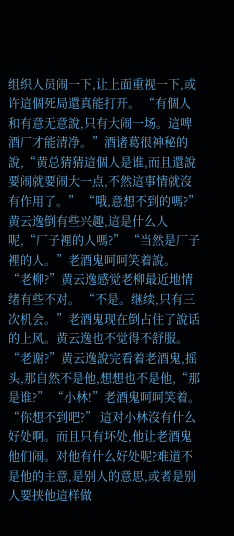组织人员闹一下,让上面重视一下,或许這個死局還真能打开。 “有個人和有意无意說,只有大闹一场。這啤酒厂才能清净。”酒诸葛很神秘的說,“黄总猜猜這個人是谁,而且還說要闹就要闹大一点,不然這事情就沒有作用了。” “哦,意想不到的嗎?”黄云逸倒有些兴趣,這是什么人呢,“厂子裡的人嗎?” “当然是厂子裡的人。”老酒鬼呵呵笑着說。 “老柳?”黄云逸感觉老柳最近地情绪有些不对。 “不是。继续,只有三次机会。”老酒鬼现在倒占住了說话的上风。黄云逸也不觉得不舒服。 “老谢?”黄云逸說完看着老酒鬼,摇头,那自然不是他,想想也不是他,“那是谁?” “小林!”老酒鬼呵呵笑着。“你想不到吧?” 這对小林沒有什么好处啊。而且只有坏处,他让老酒鬼他们闹。对他有什么好处呢?难道不是他的主意,是别人的意思,或者是别人要挟他這样做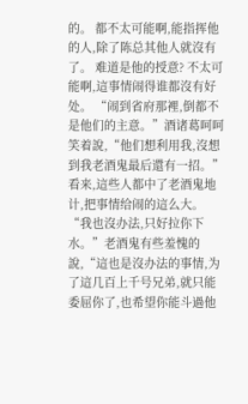的。 都不太可能啊,能指挥他的人,除了陈总其他人就沒有了。 难道是他的授意? 不太可能啊,這事情闹得谁都沒有好处。 “闹到省府那裡,倒都不是他们的主意。”酒诸葛呵呵笑着說,“他们想利用我,沒想到我老酒鬼最后還有一招。” 看来,這些人都中了老酒鬼地计,把事情给闹的這么大。 “我也沒办法,只好拉你下水。”老酒鬼有些羞愧的說,“這也是沒办法的事情,为了這几百上千号兄弟,就只能委屈你了,也希望你能斗過他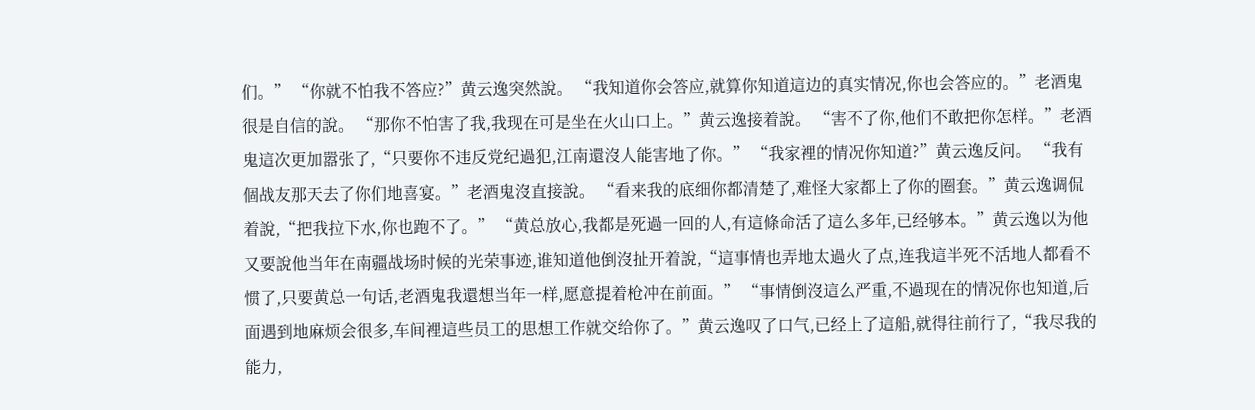们。” “你就不怕我不答应?”黄云逸突然說。 “我知道你会答应,就算你知道這边的真实情况,你也会答应的。”老酒鬼很是自信的說。 “那你不怕害了我,我现在可是坐在火山口上。”黄云逸接着說。 “害不了你,他们不敢把你怎样。”老酒鬼這次更加嚣张了,“只要你不违反党纪過犯,江南還沒人能害地了你。” “我家裡的情况你知道?”黄云逸反问。 “我有個战友那天去了你们地喜宴。”老酒鬼沒直接說。 “看来我的底细你都清楚了,难怪大家都上了你的圈套。”黄云逸调侃着說,“把我拉下水,你也跑不了。” “黄总放心,我都是死過一回的人,有這條命活了這么多年,已经够本。”黄云逸以为他又要說他当年在南疆战场时候的光荣事迹,谁知道他倒沒扯开着說,“這事情也弄地太過火了点,连我這半死不活地人都看不惯了,只要黄总一句话,老酒鬼我還想当年一样,愿意提着枪冲在前面。” “事情倒沒這么严重,不過现在的情况你也知道,后面遇到地麻烦会很多,车间裡這些员工的思想工作就交给你了。”黄云逸叹了口气,已经上了這船,就得往前行了,“我尽我的能力,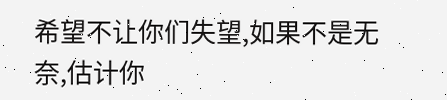希望不让你们失望,如果不是无奈,估计你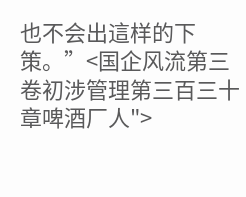也不会出這样的下策。”<国企风流第三卷初涉管理第三百三十章啤酒厂人">